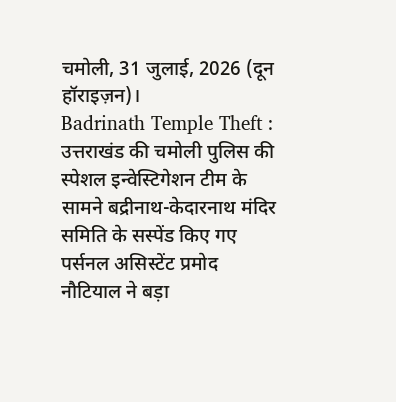चमोली, 31 जुलाई, 2026 (दून हॉराइज़न)।
Badrinath Temple Theft : उत्तराखंड की चमोली पुलिस की स्पेशल इन्वेस्टिगेशन टीम के सामने बद्रीनाथ-केदारनाथ मंदिर समिति के सस्पेंड किए गए पर्सनल असिस्टेंट प्रमोद नौटियाल ने बड़ा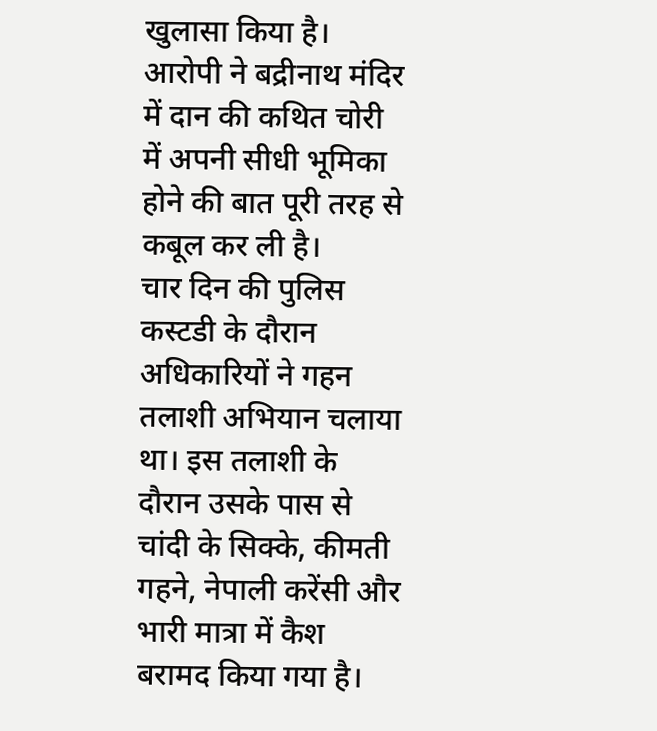खुलासा किया है। आरोपी ने बद्रीनाथ मंदिर में दान की कथित चोरी में अपनी सीधी भूमिका होने की बात पूरी तरह से कबूल कर ली है।
चार दिन की पुलिस कस्टडी के दौरान अधिकारियों ने गहन तलाशी अभियान चलाया था। इस तलाशी के दौरान उसके पास से चांदी के सिक्के, कीमती गहने, नेपाली करेंसी और भारी मात्रा में कैश बरामद किया गया है।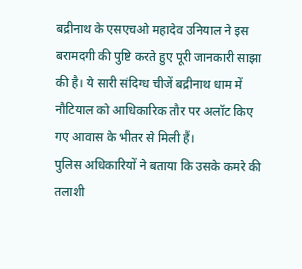बद्रीनाथ के एसएचओ महादेव उनियाल ने इस बरामदगी की पुष्टि करते हुए पूरी जानकारी साझा की है। ये सारी संदिग्ध चीजें बद्रीनाथ धाम में नौटियाल को आधिकारिक तौर पर अलॉट किए गए आवास के भीतर से मिली हैं।
पुलिस अधिकारियों ने बताया कि उसके कमरे की तलाशी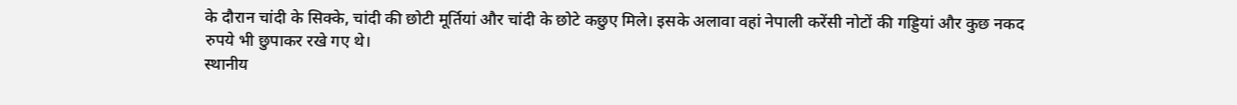के दौरान चांदी के सिक्के, चांदी की छोटी मूर्तियां और चांदी के छोटे कछुए मिले। इसके अलावा वहां नेपाली करेंसी नोटों की गड्डियां और कुछ नकद रुपये भी छुपाकर रखे गए थे।
स्थानीय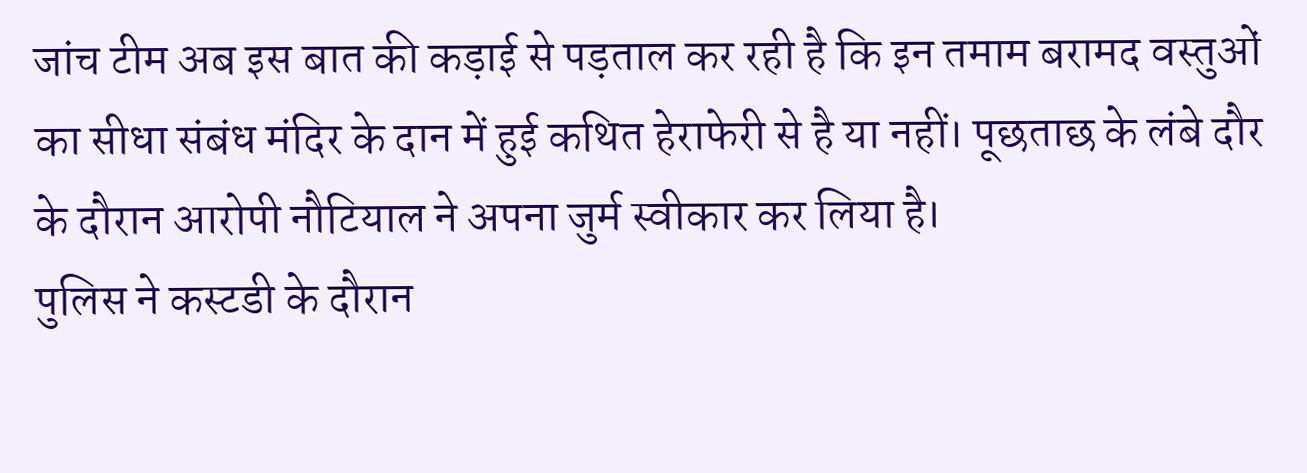जांच टीम अब इस बात की कड़ाई से पड़ताल कर रही है कि इन तमाम बरामद वस्तुओं का सीधा संबंध मंदिर के दान में हुई कथित हेराफेरी से है या नहीं। पूछताछ के लंबे दौर के दौरान आरोपी नौटियाल ने अपना जुर्म स्वीकार कर लिया है।
पुलिस ने कस्टडी के दौरान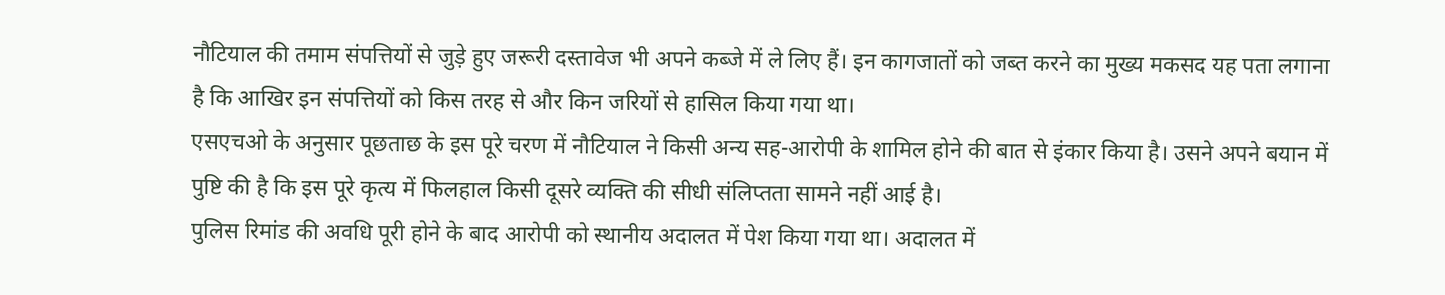नौटियाल की तमाम संपत्तियों से जुड़े हुए जरूरी दस्तावेज भी अपने कब्जे में ले लिए हैं। इन कागजातों को जब्त करने का मुख्य मकसद यह पता लगाना है कि आखिर इन संपत्तियों को किस तरह से और किन जरियों से हासिल किया गया था।
एसएचओ के अनुसार पूछताछ के इस पूरे चरण में नौटियाल ने किसी अन्य सह-आरोपी के शामिल होने की बात से इंकार किया है। उसने अपने बयान में पुष्टि की है कि इस पूरे कृत्य में फिलहाल किसी दूसरे व्यक्ति की सीधी संलिप्तता सामने नहीं आई है।
पुलिस रिमांड की अवधि पूरी होने के बाद आरोपी को स्थानीय अदालत में पेश किया गया था। अदालत में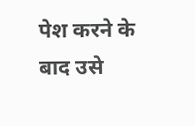पेश करने के बाद उसे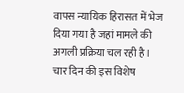वापस न्यायिक हिरासत में भेज दिया गया है जहां मामले की अगली प्रक्रिया चल रही है।
चार दिन की इस विशेष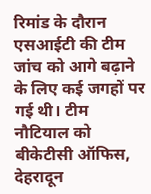रिमांड के दौरान एसआईटी की टीम जांच को आगे बढ़ाने के लिए कई जगहों पर गई थी। टीम नौटियाल को बीकेटीसी ऑफिस, देहरादून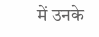में उनके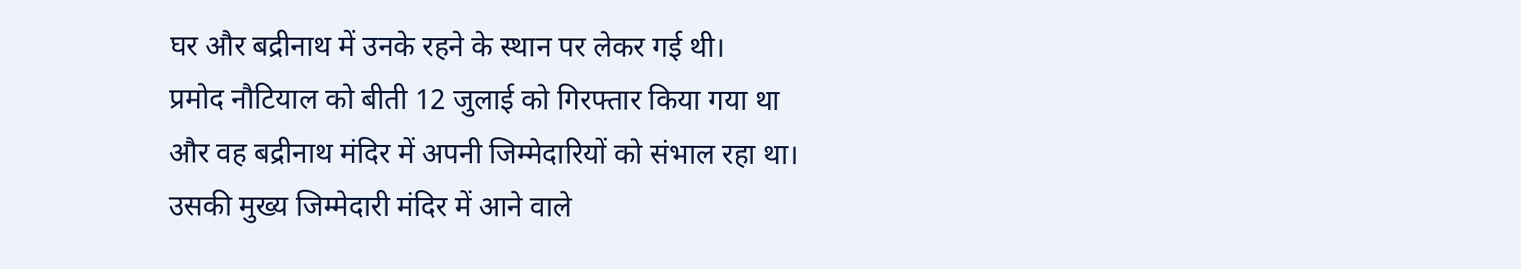घर और बद्रीनाथ में उनके रहने के स्थान पर लेकर गई थी।
प्रमोद नौटियाल को बीती 12 जुलाई को गिरफ्तार किया गया था और वह बद्रीनाथ मंदिर में अपनी जिम्मेदारियों को संभाल रहा था। उसकी मुख्य जिम्मेदारी मंदिर में आने वाले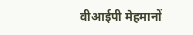वीआईपी मेहमानों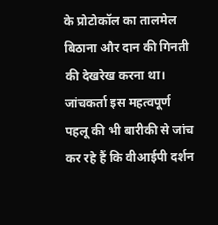के प्रोटोकॉल का तालमेल बिठाना और दान की गिनती की देखरेख करना था।
जांचकर्ता इस महत्वपूर्ण पहलू की भी बारीकी से जांच कर रहे हैं कि वीआईपी दर्शन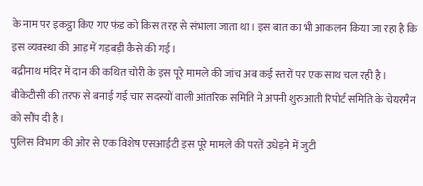के नाम पर इकट्ठा किए गए फंड को किस तरह से संभाला जाता था। इस बात का भी आकलन किया जा रहा है कि इस व्यवस्था की आड़ में गड़बड़ी कैसे की गई।
बद्रीनाथ मंदिर में दान की कथित चोरी के इस पूरे मामले की जांच अब कई स्तरों पर एक साथ चल रही है। बीकेटीसी की तरफ से बनाई गई चार सदस्यों वाली आंतरिक समिति ने अपनी शुरुआती रिपोर्ट समिति के चेयरमैन को सौंप दी है।
पुलिस विभाग की ओर से एक विशेष एसआईटी इस पूरे मामले की परतें उधेड़ने में जुटी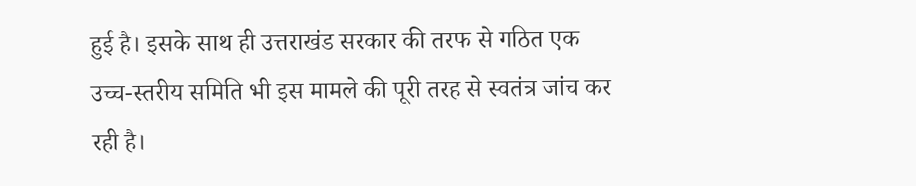हुई है। इसके साथ ही उत्तराखंड सरकार की तरफ से गठित एक उच्च-स्तरीय समिति भी इस मामले की पूरी तरह से स्वतंत्र जांच कर रही है।